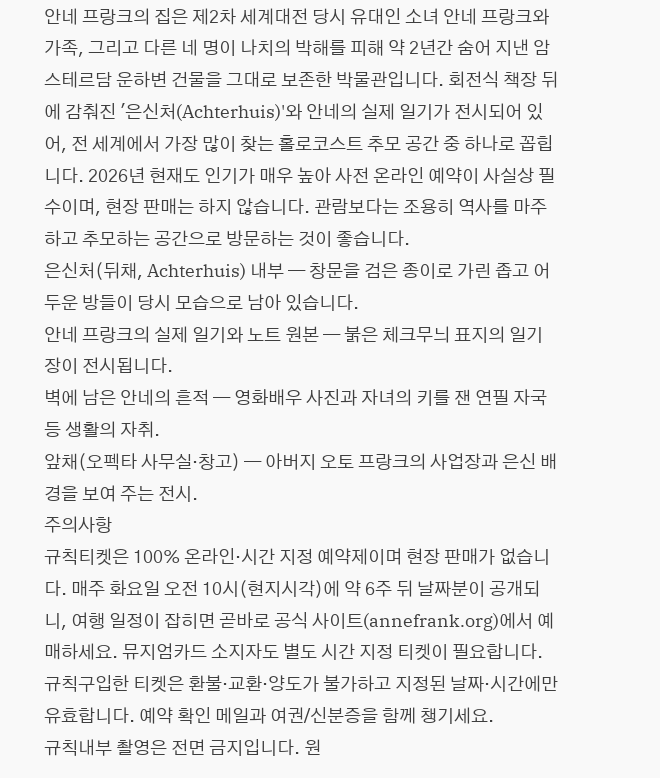안네 프랑크의 집은 제2차 세계대전 당시 유대인 소녀 안네 프랑크와 가족, 그리고 다른 네 명이 나치의 박해를 피해 약 2년간 숨어 지낸 암스테르담 운하변 건물을 그대로 보존한 박물관입니다. 회전식 책장 뒤에 감춰진 '은신처(Achterhuis)'와 안네의 실제 일기가 전시되어 있어, 전 세계에서 가장 많이 찾는 홀로코스트 추모 공간 중 하나로 꼽힙니다. 2026년 현재도 인기가 매우 높아 사전 온라인 예약이 사실상 필수이며, 현장 판매는 하지 않습니다. 관람보다는 조용히 역사를 마주하고 추모하는 공간으로 방문하는 것이 좋습니다.
은신처(뒤채, Achterhuis) 내부 — 창문을 검은 종이로 가린 좁고 어두운 방들이 당시 모습으로 남아 있습니다.
안네 프랑크의 실제 일기와 노트 원본 — 붉은 체크무늬 표지의 일기장이 전시됩니다.
벽에 남은 안네의 흔적 — 영화배우 사진과 자녀의 키를 잰 연필 자국 등 생활의 자취.
앞채(오펙타 사무실·창고) — 아버지 오토 프랑크의 사업장과 은신 배경을 보여 주는 전시.
주의사항
규칙티켓은 100% 온라인·시간 지정 예약제이며 현장 판매가 없습니다. 매주 화요일 오전 10시(현지시각)에 약 6주 뒤 날짜분이 공개되니, 여행 일정이 잡히면 곧바로 공식 사이트(annefrank.org)에서 예매하세요. 뮤지엄카드 소지자도 별도 시간 지정 티켓이 필요합니다.
규칙구입한 티켓은 환불·교환·양도가 불가하고 지정된 날짜·시간에만 유효합니다. 예약 확인 메일과 여권/신분증을 함께 챙기세요.
규칙내부 촬영은 전면 금지입니다. 원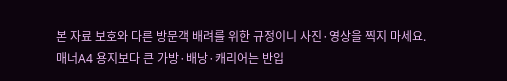본 자료 보호와 다른 방문객 배려를 위한 규정이니 사진·영상을 찍지 마세요.
매너A4 용지보다 큰 가방·배낭·캐리어는 반입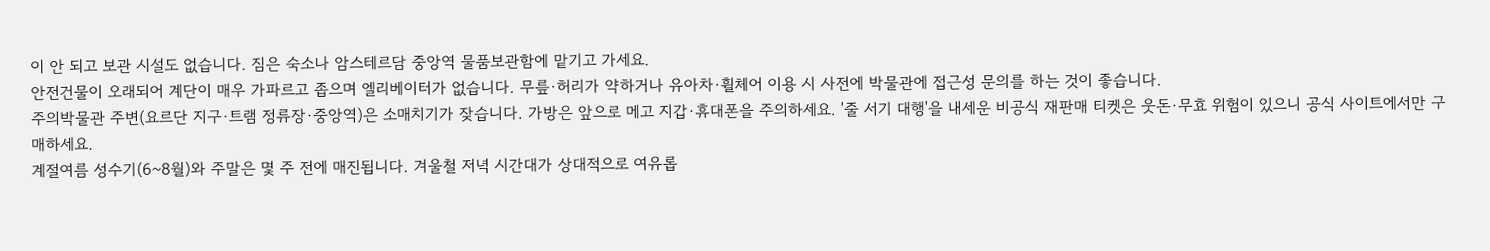이 안 되고 보관 시설도 없습니다. 짐은 숙소나 암스테르담 중앙역 물품보관함에 맡기고 가세요.
안전건물이 오래되어 계단이 매우 가파르고 좁으며 엘리베이터가 없습니다. 무릎·허리가 약하거나 유아차·휠체어 이용 시 사전에 박물관에 접근성 문의를 하는 것이 좋습니다.
주의박물관 주변(요르단 지구·트램 정류장·중앙역)은 소매치기가 잦습니다. 가방은 앞으로 메고 지갑·휴대폰을 주의하세요. '줄 서기 대행'을 내세운 비공식 재판매 티켓은 웃돈·무효 위험이 있으니 공식 사이트에서만 구매하세요.
계절여름 성수기(6~8월)와 주말은 몇 주 전에 매진됩니다. 겨울철 저녁 시간대가 상대적으로 여유롭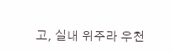고, 실내 위주라 우천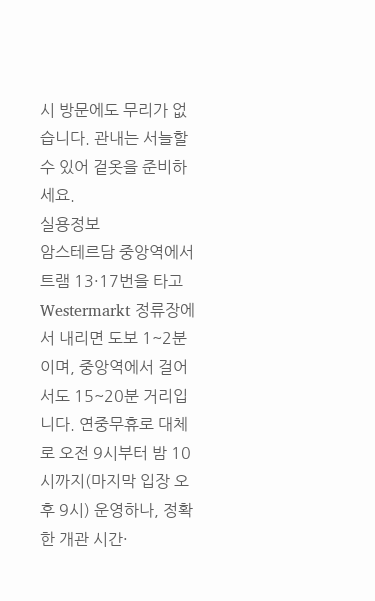시 방문에도 무리가 없습니다. 관내는 서늘할 수 있어 겉옷을 준비하세요.
실용정보
암스테르담 중앙역에서 트램 13·17번을 타고 Westermarkt 정류장에서 내리면 도보 1~2분이며, 중앙역에서 걸어서도 15~20분 거리입니다. 연중무휴로 대체로 오전 9시부터 밤 10시까지(마지막 입장 오후 9시) 운영하나, 정확한 개관 시간·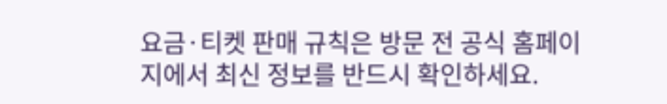요금·티켓 판매 규칙은 방문 전 공식 홈페이지에서 최신 정보를 반드시 확인하세요.